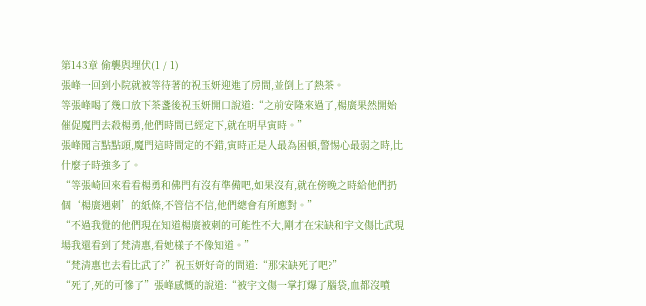第143章 偷襲與埋伏(1 / 1)
張峰一回到小院就被等待著的祝玉妍迎進了房間,並倒上了熱茶。
等張峰喝了幾口放下茶盞後祝玉妍開口說道:“之前安隆來過了,楊廣果然開始催促魔門去殺楊勇,他們時間已經定下,就在明早寅時。”
張峰聞言點點頭,魔門這時間定的不錯,寅時正是人最為困頓,警惕心最弱之時,比什麼子時強多了。
“等張崎回來看看楊勇和佛門有沒有準備吧,如果沒有,就在傍晚之時給他們扔個‘楊廣遇刺’的紙條,不管信不信,他們總會有所應對。”
“不過我覺的他們現在知道楊廣被刺的可能性不大,剛才在宋缺和宇文傷比武現場我還看到了梵清惠,看她樣子不像知道。”
“梵清惠也去看比武了?”祝玉妍好奇的問道:“那宋缺死了吧?”
“死了,死的可慘了”張峰感慨的說道:“被宇文傷一掌打爆了腦袋,血都沒噴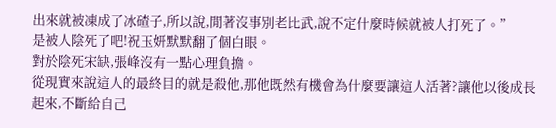出來就被凍成了冰碴子,所以說,閒著沒事別老比武,說不定什麼時候就被人打死了。”
是被人陰死了吧!祝玉妍默默翻了個白眼。
對於陰死宋缺,張峰沒有一點心理負擔。
從現實來說這人的最終目的就是殺他,那他既然有機會為什麼要讓這人活著?讓他以後成長起來,不斷給自己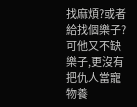找麻煩?或者給找個樂子?
可他又不缺樂子,更沒有把仇人當寵物養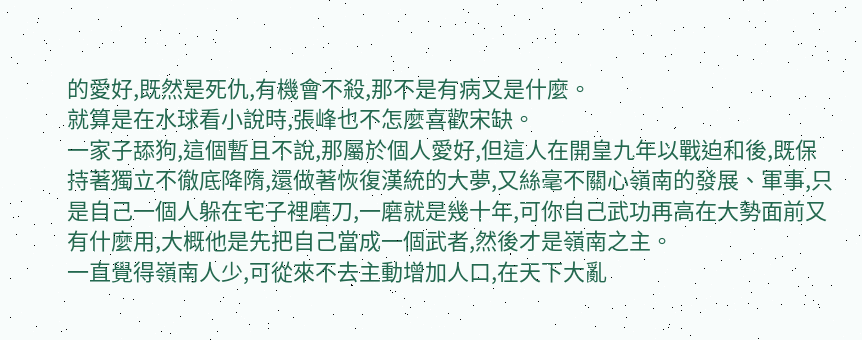的愛好,既然是死仇,有機會不殺,那不是有病又是什麼。
就算是在水球看小說時,張峰也不怎麼喜歡宋缺。
一家子舔狗,這個暫且不說,那屬於個人愛好,但這人在開皇九年以戰迫和後,既保持著獨立不徹底降隋,還做著恢復漢統的大夢,又絲毫不關心嶺南的發展、軍事,只是自己一個人躲在宅子裡磨刀,一磨就是幾十年,可你自己武功再高在大勢面前又有什麼用,大概他是先把自己當成一個武者,然後才是嶺南之主。
一直覺得嶺南人少,可從來不去主動增加人口,在天下大亂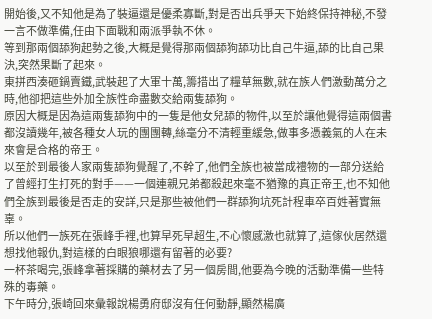開始後,又不知他是為了裝逼還是優柔寡斷,對是否出兵爭天下始終保持神秘,不發一言不做準備,任由下面戰和兩派爭執不休。
等到那兩個舔狗起勢之後,大概是覺得那兩個舔狗舔功比自己牛逼,舔的比自己果決,突然果斷了起來。
東拼西湊砸鍋賣鐵,武裝起了大軍十萬,籌措出了糧草無數,就在族人們激動萬分之時,他卻把這些外加全族性命盡數交給兩隻舔狗。
原因大概是因為這兩隻舔狗中的一隻是他女兒舔的物件,以至於讓他覺得這兩個書都沒讀幾年,被各種女人玩的團團轉,絲毫分不清輕重緩急,做事多憑義氣的人在未來會是合格的帝王。
以至於到最後人家兩隻舔狗覺醒了,不幹了,他們全族也被當成禮物的一部分送給了曾經打生打死的對手——一個連親兄弟都殺起來毫不猶豫的真正帝王,也不知他們全族到最後是否走的安詳,只是那些被他們一群舔狗坑死計程車卒百姓著實無辜。
所以他們一族死在張峰手裡,也算早死早超生,不心懷感激也就算了,這傢伙居然還想找他報仇,對這樣的白眼狼哪還有留著的必要?
一杯茶喝完,張峰拿著採購的藥材去了另一個房間,他要為今晚的活動準備一些特殊的毒藥。
下午時分,張崎回來彙報說楊勇府邸沒有任何動靜,顯然楊廣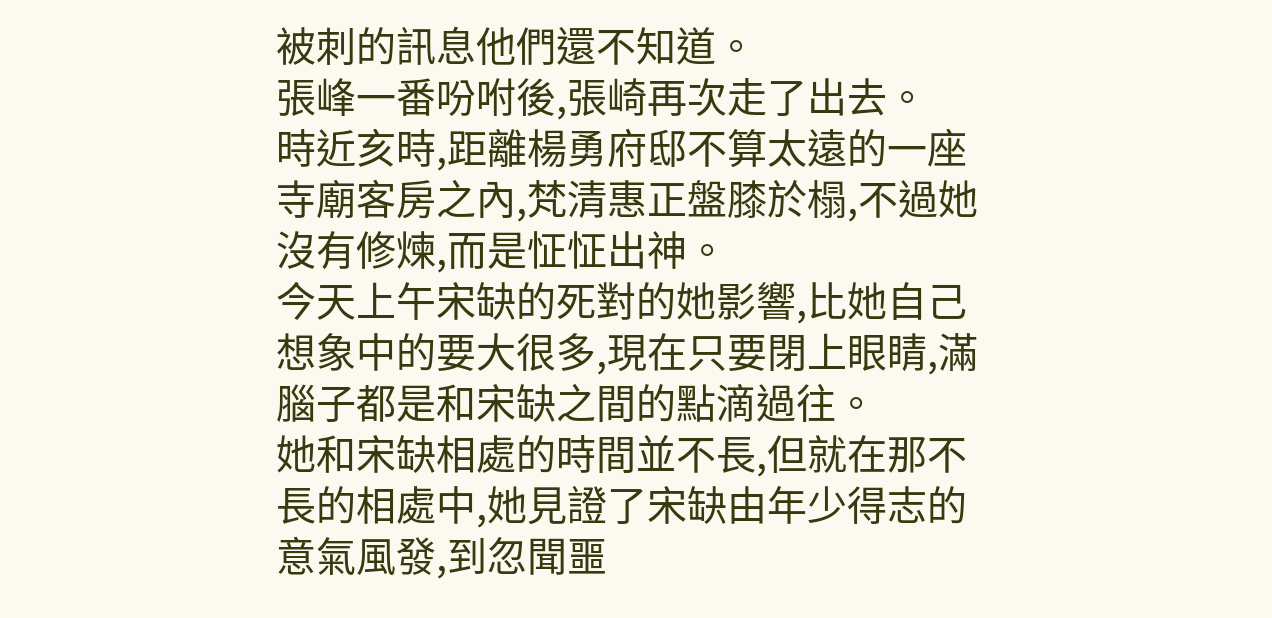被刺的訊息他們還不知道。
張峰一番吩咐後,張崎再次走了出去。
時近亥時,距離楊勇府邸不算太遠的一座寺廟客房之內,梵清惠正盤膝於榻,不過她沒有修煉,而是怔怔出神。
今天上午宋缺的死對的她影響,比她自己想象中的要大很多,現在只要閉上眼睛,滿腦子都是和宋缺之間的點滴過往。
她和宋缺相處的時間並不長,但就在那不長的相處中,她見證了宋缺由年少得志的意氣風發,到忽聞噩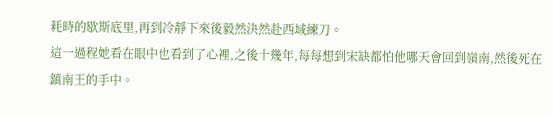耗時的歇斯底里,再到冷靜下來後毅然決然赴西域練刀。
這一過程她看在眼中也看到了心裡,之後十幾年,每每想到宋缺都怕他哪天會回到嶺南,然後死在鎮南王的手中。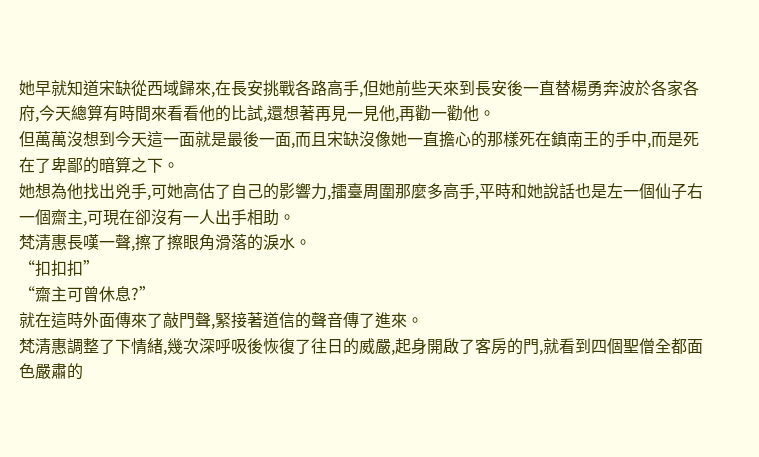她早就知道宋缺從西域歸來,在長安挑戰各路高手,但她前些天來到長安後一直替楊勇奔波於各家各府,今天總算有時間來看看他的比試,還想著再見一見他,再勸一勸他。
但萬萬沒想到今天這一面就是最後一面,而且宋缺沒像她一直擔心的那樣死在鎮南王的手中,而是死在了卑鄙的暗算之下。
她想為他找出兇手,可她高估了自己的影響力,擂臺周圍那麼多高手,平時和她說話也是左一個仙子右一個齋主,可現在卻沒有一人出手相助。
梵清惠長嘆一聲,擦了擦眼角滑落的淚水。
“扣扣扣”
“齋主可曾休息?”
就在這時外面傳來了敲門聲,緊接著道信的聲音傳了進來。
梵清惠調整了下情緒,幾次深呼吸後恢復了往日的威嚴,起身開啟了客房的門,就看到四個聖僧全都面色嚴肅的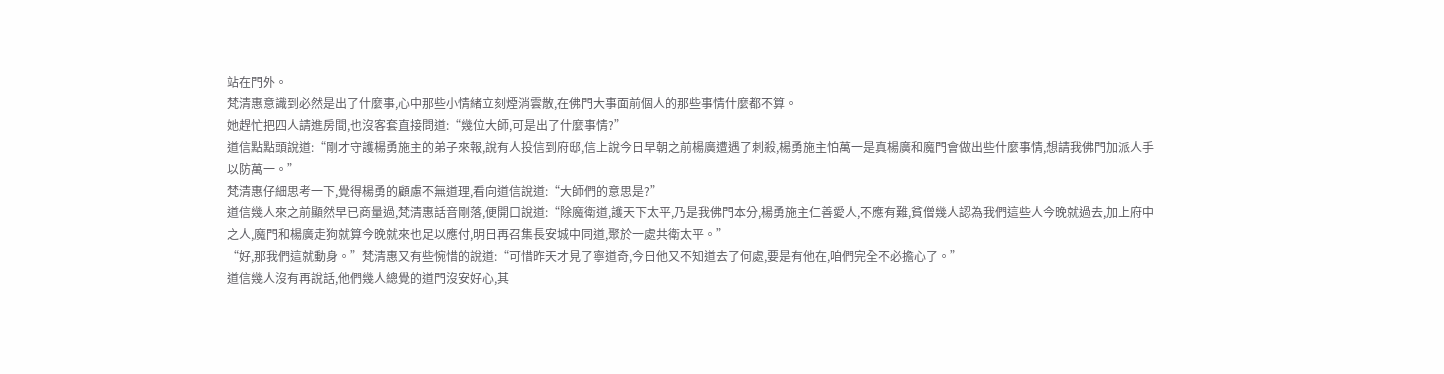站在門外。
梵清惠意識到必然是出了什麼事,心中那些小情緒立刻煙消雲散,在佛門大事面前個人的那些事情什麼都不算。
她趕忙把四人請進房間,也沒客套直接問道:“幾位大師,可是出了什麼事情?”
道信點點頭說道:“剛才守護楊勇施主的弟子來報,說有人投信到府邸,信上說今日早朝之前楊廣遭遇了刺殺,楊勇施主怕萬一是真楊廣和魔門會做出些什麼事情,想請我佛門加派人手以防萬一。”
梵清惠仔細思考一下,覺得楊勇的顧慮不無道理,看向道信說道:“大師們的意思是?”
道信幾人來之前顯然早已商量過,梵清惠話音剛落,便開口說道:“除魔衛道,護天下太平,乃是我佛門本分,楊勇施主仁善愛人,不應有難,貧僧幾人認為我們這些人今晚就過去,加上府中之人,魔門和楊廣走狗就算今晚就來也足以應付,明日再召集長安城中同道,聚於一處共衛太平。”
“好,那我們這就動身。”梵清惠又有些惋惜的說道:“可惜昨天才見了寧道奇,今日他又不知道去了何處,要是有他在,咱們完全不必擔心了。”
道信幾人沒有再說話,他們幾人總覺的道門沒安好心,其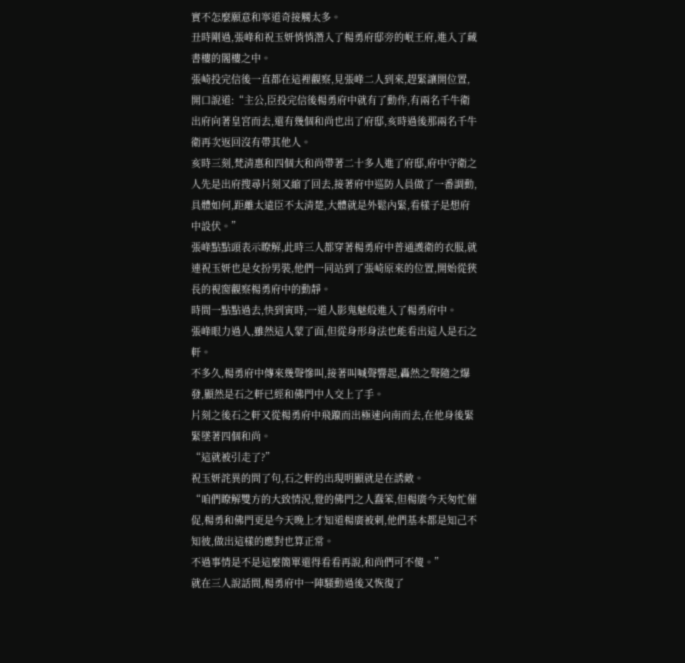實不怎麼願意和寧道奇接觸太多。
丑時剛過,張峰和祝玉妍悄悄潛入了楊勇府邸旁的岷王府,進入了藏書樓的閣樓之中。
張崎投完信後一直都在這裡觀察,見張峰二人到來,趕緊讓開位置,開口說道:“主公,臣投完信後楊勇府中就有了動作,有兩名千牛衛出府向著皇宮而去,還有幾個和尚也出了府邸,亥時過後那兩名千牛衛再次返回沒有帶其他人。
亥時三刻,梵清惠和四個大和尚帶著二十多人進了府邸,府中守衛之人先是出府搜尋片刻又縮了回去,接著府中巡防人員做了一番調動,具體如何,距離太遠臣不太清楚,大體就是外鬆內緊,看樣子是想府中設伏。”
張峰點點頭表示瞭解,此時三人都穿著楊勇府中普通護衛的衣服,就連祝玉妍也是女扮男裝,他們一同站到了張崎原來的位置,開始從狹長的視窗觀察楊勇府中的動靜。
時間一點點過去,快到寅時,一道人影鬼魅般進入了楊勇府中。
張峰眼力過人,雖然這人蒙了面,但從身形身法也能看出這人是石之軒。
不多久,楊勇府中傳來幾聲慘叫,接著叫喊聲響起,轟然之聲隨之爆發,顯然是石之軒已經和佛門中人交上了手。
片刻之後石之軒又從楊勇府中飛躥而出極速向南而去,在他身後緊緊墜著四個和尚。
“這就被引走了?”
祝玉妍詫異的問了句,石之軒的出現明顯就是在誘敵。
“咱們瞭解雙方的大致情況,覺的佛門之人蠢笨,但楊廣今天匆忙催促,楊勇和佛門更是今天晚上才知道楊廣被刺,他們基本都是知己不知彼,做出這樣的應對也算正常。
不過事情是不是這麼簡單還得看看再說,和尚們可不傻。”
就在三人說話間,楊勇府中一陣騷動過後又恢復了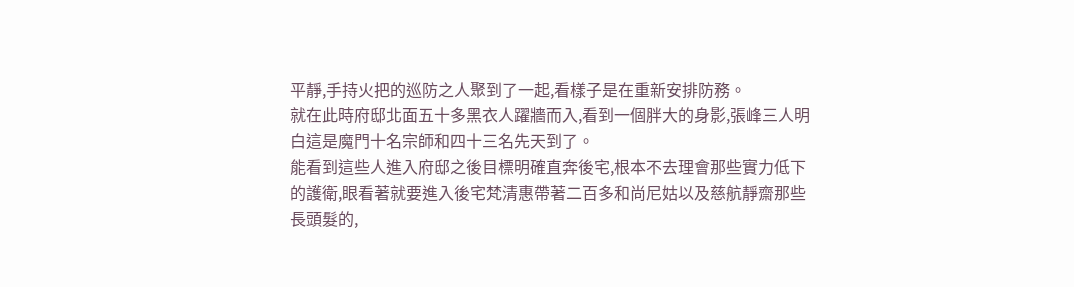平靜,手持火把的巡防之人聚到了一起,看樣子是在重新安排防務。
就在此時府邸北面五十多黑衣人躍牆而入,看到一個胖大的身影,張峰三人明白這是魔門十名宗師和四十三名先天到了。
能看到這些人進入府邸之後目標明確直奔後宅,根本不去理會那些實力低下的護衛,眼看著就要進入後宅梵清惠帶著二百多和尚尼姑以及慈航靜齋那些長頭髮的,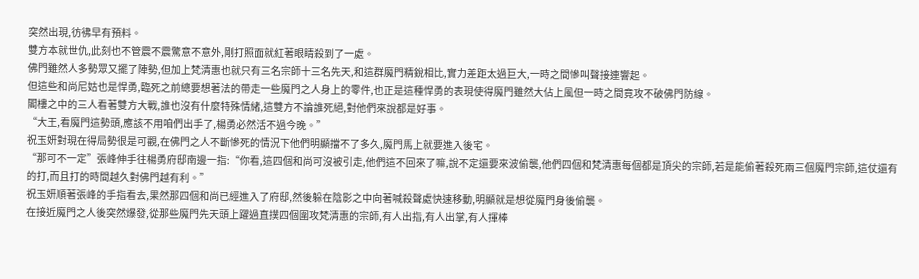突然出現,彷彿早有預料。
雙方本就世仇,此刻也不管震不震驚意不意外,剛打照面就紅著眼睛殺到了一處。
佛門雖然人多勢眾又擺了陣勢,但加上梵清惠也就只有三名宗師十三名先天,和這群魔門精銳相比,實力差距太過巨大,一時之間慘叫聲接連響起。
但這些和尚尼姑也是悍勇,臨死之前總要想著法的帶走一些魔門之人身上的零件,也正是這種悍勇的表現使得魔門雖然大佔上風但一時之間竟攻不破佛門防線。
閣樓之中的三人看著雙方大戰,誰也沒有什麼特殊情緒,這雙方不論誰死絕,對他們來說都是好事。
“大王,看魔門這勢頭,應該不用咱們出手了,楊勇必然活不過今晚。”
祝玉妍對現在得局勢很是可觀,在佛門之人不斷慘死的情況下他們明顯擋不了多久,魔門馬上就要進入後宅。
“那可不一定”張峰伸手往楊勇府邸南邊一指:“你看,這四個和尚可沒被引走,他們這不回來了嘛,說不定還要來波偷襲,他們四個和梵清惠每個都是頂尖的宗師,若是能偷著殺死兩三個魔門宗師,這仗還有的打,而且打的時間越久對佛門越有利。”
祝玉妍順著張峰的手指看去,果然那四個和尚已經進入了府邸,然後躲在陰影之中向著喊殺聲處快速移動,明顯就是想從魔門身後偷襲。
在接近魔門之人後突然爆發,從那些魔門先天頭上躍過直撲四個圍攻梵清惠的宗師,有人出指,有人出掌,有人揮棒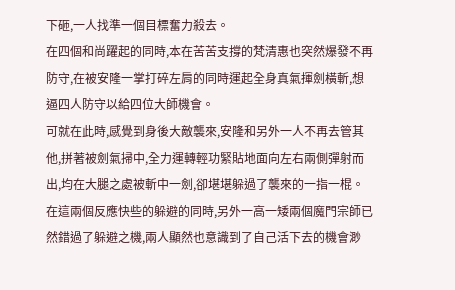下砸,一人找準一個目標奮力殺去。
在四個和尚躍起的同時,本在苦苦支撐的梵清惠也突然爆發不再防守,在被安隆一掌打碎左肩的同時運起全身真氣揮劍橫斬,想逼四人防守以給四位大師機會。
可就在此時,感覺到身後大敵襲來,安隆和另外一人不再去管其他,拼著被劍氣掃中,全力運轉輕功緊貼地面向左右兩側彈射而出,均在大腿之處被斬中一劍,卻堪堪躲過了襲來的一指一棍。
在這兩個反應快些的躲避的同時,另外一高一矮兩個魔門宗師已然錯過了躲避之機,兩人顯然也意識到了自己活下去的機會渺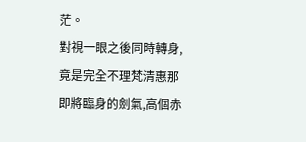茫。
對視一眼之後同時轉身,竟是完全不理梵清惠那即將臨身的劍氣,高個赤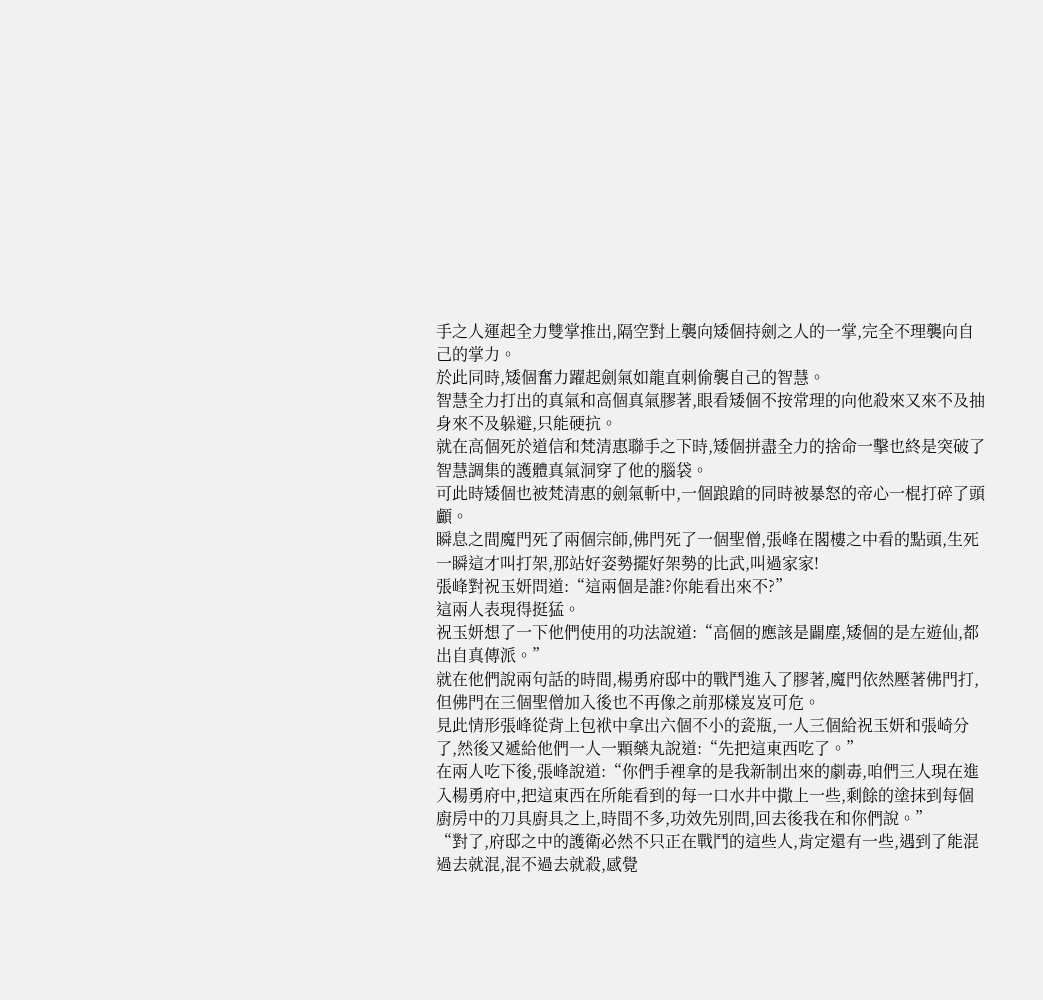手之人運起全力雙掌推出,隔空對上襲向矮個持劍之人的一掌,完全不理襲向自己的掌力。
於此同時,矮個奮力躍起劍氣如龍直刺偷襲自己的智慧。
智慧全力打出的真氣和高個真氣膠著,眼看矮個不按常理的向他殺來又來不及抽身來不及躲避,只能硬抗。
就在高個死於道信和梵清惠聯手之下時,矮個拼盡全力的捨命一擊也終是突破了智慧調集的護體真氣洞穿了他的腦袋。
可此時矮個也被梵清惠的劍氣斬中,一個踉蹌的同時被暴怒的帝心一棍打碎了頭顱。
瞬息之間魔門死了兩個宗師,佛門死了一個聖僧,張峰在閣樓之中看的點頭,生死一瞬這才叫打架,那站好姿勢擺好架勢的比武,叫過家家!
張峰對祝玉妍問道:“這兩個是誰?你能看出來不?”
這兩人表現得挺猛。
祝玉妍想了一下他們使用的功法說道:“高個的應該是闢塵,矮個的是左遊仙,都出自真傳派。”
就在他們說兩句話的時間,楊勇府邸中的戰鬥進入了膠著,魔門依然壓著佛門打,但佛門在三個聖僧加入後也不再像之前那樣岌岌可危。
見此情形張峰從背上包袱中拿出六個不小的瓷瓶,一人三個給祝玉妍和張崎分了,然後又遞給他們一人一顆藥丸說道:“先把這東西吃了。”
在兩人吃下後,張峰說道:“你們手裡拿的是我新制出來的劇毒,咱們三人現在進入楊勇府中,把這東西在所能看到的每一口水井中撒上一些,剩餘的塗抹到每個廚房中的刀具廚具之上,時間不多,功效先別問,回去後我在和你們說。”
“對了,府邸之中的護衛必然不只正在戰鬥的這些人,肯定還有一些,遇到了能混過去就混,混不過去就殺,感覺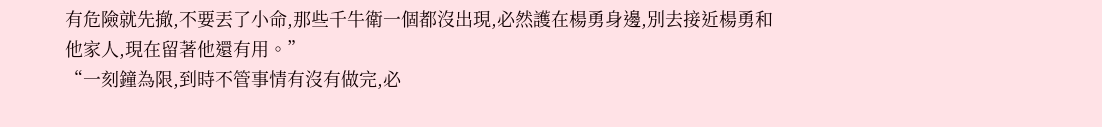有危險就先撤,不要丟了小命,那些千牛衛一個都沒出現,必然護在楊勇身邊,別去接近楊勇和他家人,現在留著他還有用。”
“一刻鐘為限,到時不管事情有沒有做完,必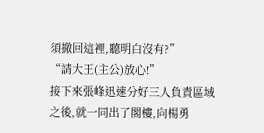須撤回這裡,聽明白沒有?”
“請大王(主公)放心!”
接下來張峰迅速分好三人負責區域之後,就一同出了閣樓,向楊勇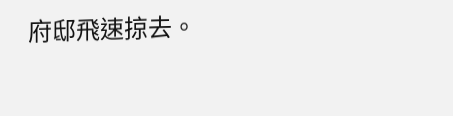府邸飛速掠去。